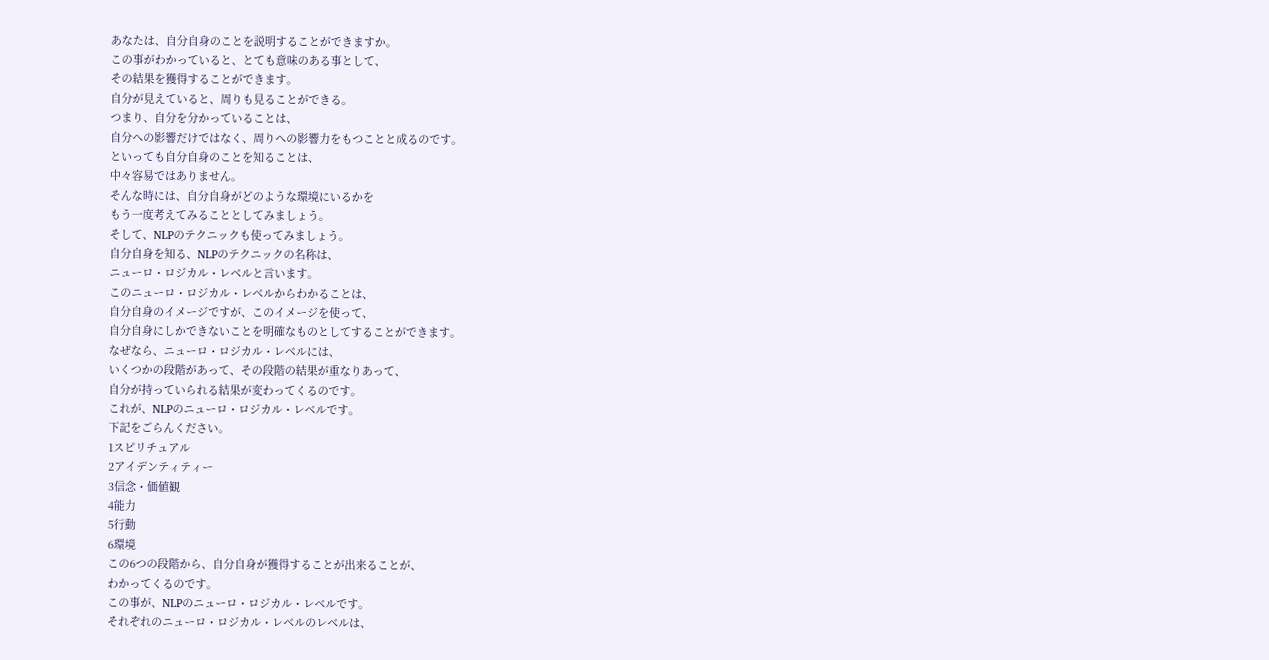あなたは、自分自身のことを説明することができますか。
この事がわかっていると、とても意味のある事として、
その結果を獲得することができます。
自分が見えていると、周りも見ることができる。
つまり、自分を分かっていることは、
自分への影響だけではなく、周りへの影響力をもつことと成るのです。
といっても自分自身のことを知ることは、
中々容易ではありません。
そんな時には、自分自身がどのような環境にいるかを
もう一度考えてみることとしてみましょう。
そして、NLPのテクニックも使ってみましょう。
自分自身を知る、NLPのテクニックの名称は、
ニューロ・ロジカル・レベルと言います。
このニューロ・ロジカル・レベルからわかることは、
自分自身のイメージですが、このイメージを使って、
自分自身にしかできないことを明確なものとしてすることができます。
なぜなら、ニューロ・ロジカル・レベルには、
いくつかの段階があって、その段階の結果が重なりあって、
自分が持っていられる結果が変わってくるのです。
これが、NLPのニューロ・ロジカル・レベルです。
下記をごらんください。
1スピリチュアル
2アイデンティティー
3信念・価値観
4能力
5行動
6環境
この6つの段階から、自分自身が獲得することが出来ることが、
わかってくるのです。
この事が、NLPのニューロ・ロジカル・レベルです。
それぞれのニューロ・ロジカル・レベルのレベルは、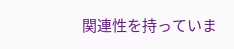関連性を持っていま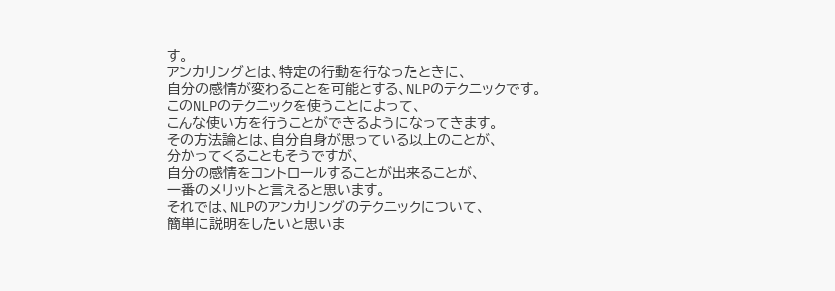す。
アンカリングとは、特定の行動を行なったときに、
自分の感情が変わることを可能とする、NLPのテクニックです。
このNLPのテクニックを使うことによって、
こんな使い方を行うことができるようになってきます。
その方法論とは、自分自身が思っている以上のことが、
分かってくることもそうですが、
自分の感情をコントロールすることが出来ることが、
一番のメリットと言えると思います。
それでは、NLPのアンカリングのテクニックについて、
簡単に説明をしたいと思いま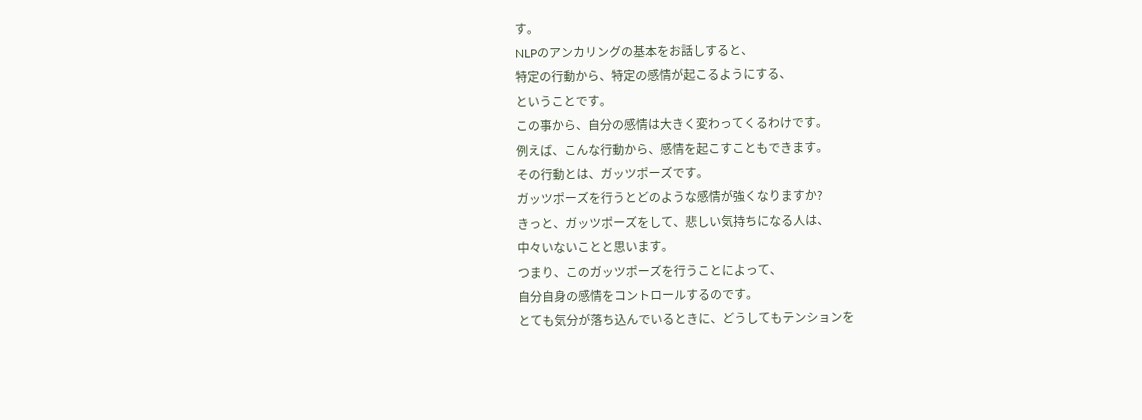す。
NLPのアンカリングの基本をお話しすると、
特定の行動から、特定の感情が起こるようにする、
ということです。
この事から、自分の感情は大きく変わってくるわけです。
例えば、こんな行動から、感情を起こすこともできます。
その行動とは、ガッツポーズです。
ガッツポーズを行うとどのような感情が強くなりますか?
きっと、ガッツポーズをして、悲しい気持ちになる人は、
中々いないことと思います。
つまり、このガッツポーズを行うことによって、
自分自身の感情をコントロールするのです。
とても気分が落ち込んでいるときに、どうしてもテンションを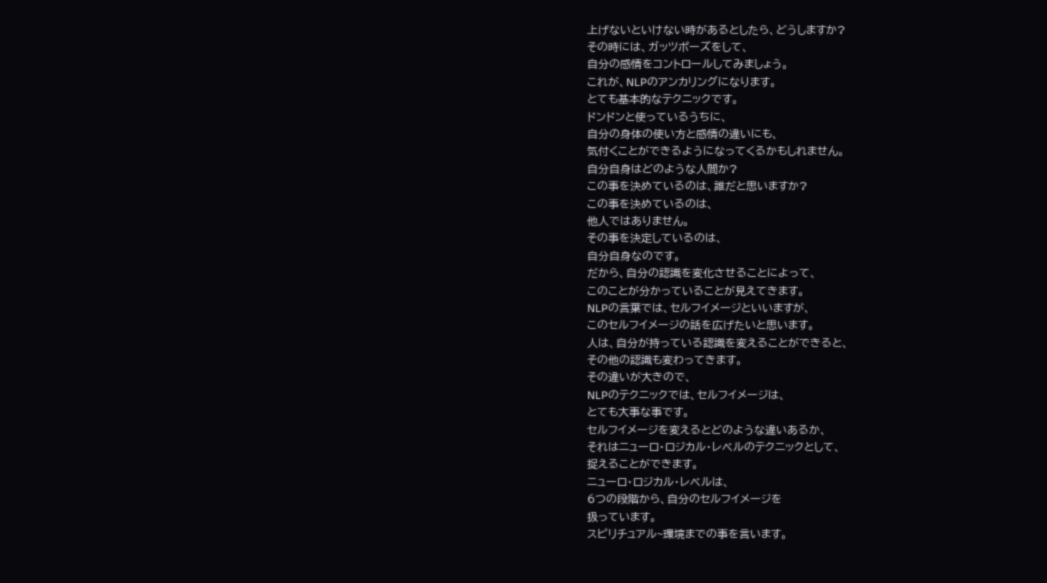上げないといけない時があるとしたら、どうしますか?
その時には、ガッツポーズをして、
自分の感情をコントロールしてみましょう。
これが、NLPのアンカリングになります。
とても基本的なテクニックです。
ドンドンと使っているうちに、
自分の身体の使い方と感情の違いにも、
気付くことができるようになってくるかもしれません。
自分自身はどのような人間か?
この事を決めているのは、誰だと思いますか?
この事を決めているのは、
他人ではありません。
その事を決定しているのは、
自分自身なのです。
だから、自分の認識を変化させることによって、
このことが分かっていることが見えてきます。
NLPの言葉では、セルフイメージといいますが、
このセルフイメージの話を広げたいと思います。
人は、自分が持っている認識を変えることができると、
その他の認識も変わってきます。
その違いが大きので、
NLPのテクニックでは、セルフイメージは、
とても大事な事です。
セルフイメージを変えるとどのような違いあるか、
それはニューロ・ロジカル・レベルのテクニックとして、
捉えることができます。
ニューロ・ロジカル・レベルは、
6つの段階から、自分のセルフイメージを
扱っています。
スピリチュアル~環境までの事を言います。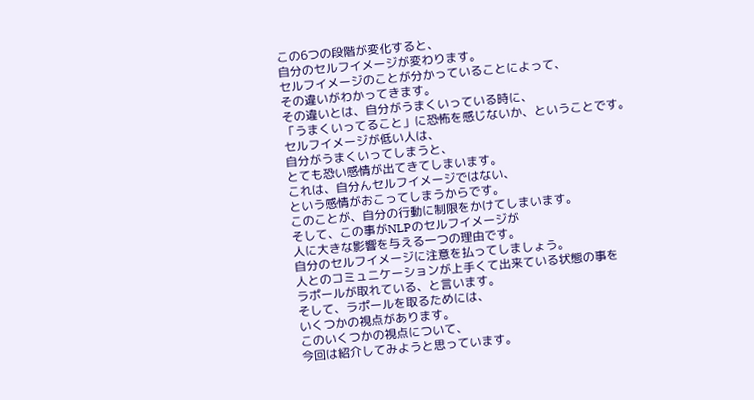この6つの段階が変化すると、
自分のセルフイメージが変わります。
セルフイメージのことが分かっていることによって、
その違いがわかってきます。
その違いとは、自分がうまくいっている時に、
「うまくいってること」に恐怖を感じないか、ということです。
セルフイメージが低い人は、
自分がうまくいってしまうと、
とても恐い感情が出てきてしまいます。
これは、自分んセルフイメージではない、
という感情がおこってしまうからです。
このことが、自分の行動に制限をかけてしまいます。
そして、この事がNLPのセルフイメージが
人に大きな影響を与える一つの理由です。
自分のセルフイメージに注意を払ってしましょう。
人とのコミュニケーションが上手くて出来ている状態の事を
ラポールが取れている、と言います。
そして、ラポールを取るためには、
いくつかの視点があります。
このいくつかの視点について、
今回は紹介してみようと思っています。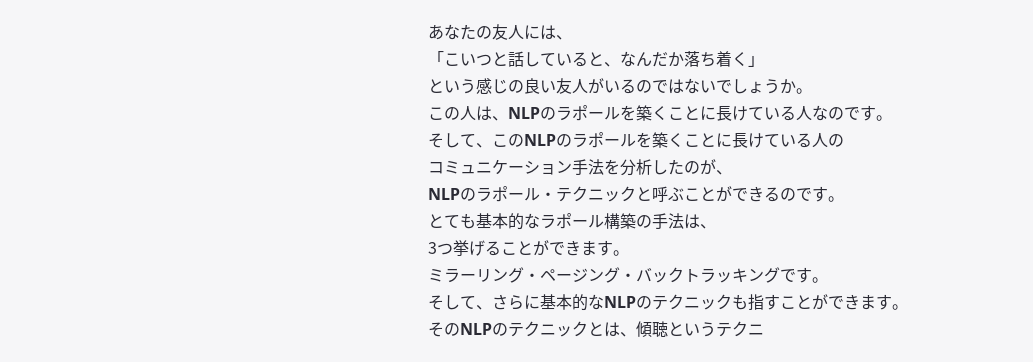あなたの友人には、
「こいつと話していると、なんだか落ち着く」
という感じの良い友人がいるのではないでしょうか。
この人は、NLPのラポールを築くことに長けている人なのです。
そして、このNLPのラポールを築くことに長けている人の
コミュニケーション手法を分析したのが、
NLPのラポール・テクニックと呼ぶことができるのです。
とても基本的なラポール構築の手法は、
3つ挙げることができます。
ミラーリング・ページング・バックトラッキングです。
そして、さらに基本的なNLPのテクニックも指すことができます。
そのNLPのテクニックとは、傾聴というテクニ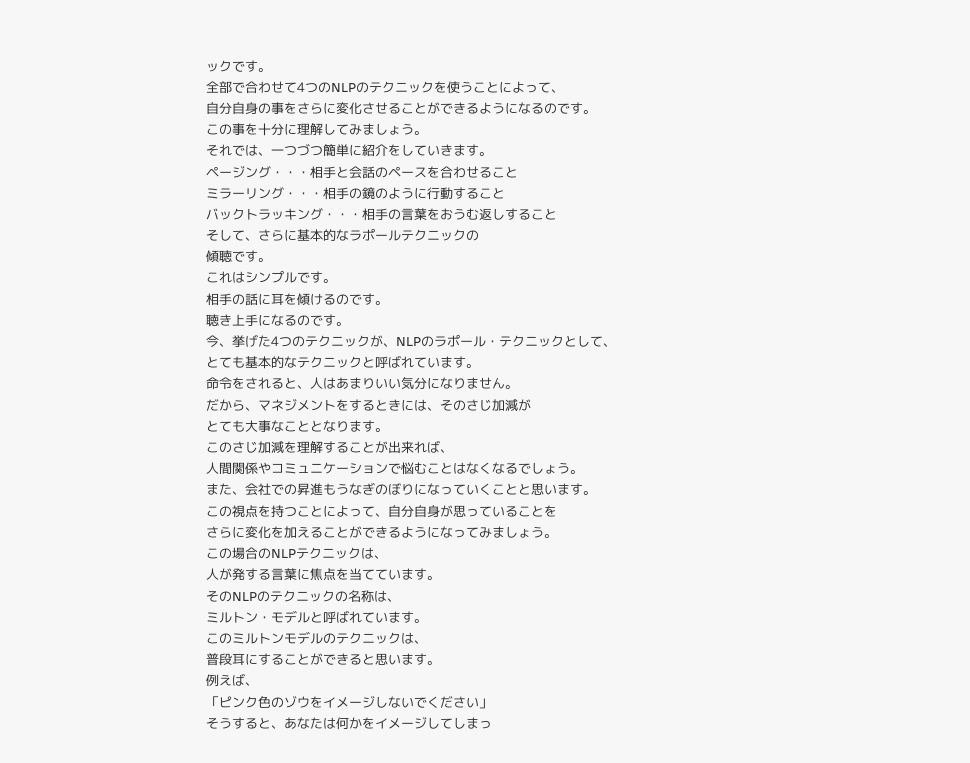ックです。
全部で合わせて4つのNLPのテクニックを使うことによって、
自分自身の事をさらに変化させることができるようになるのです。
この事を十分に理解してみましょう。
それでは、一つづつ簡単に紹介をしていきます。
ページング・・・相手と会話のペースを合わせること
ミラーリング・・・相手の鏡のように行動すること
バックトラッキング・・・相手の言葉をおうむ返しすること
そして、さらに基本的なラポールテクニックの
傾聴です。
これはシンプルです。
相手の話に耳を傾けるのです。
聴き上手になるのです。
今、挙げた4つのテクニックが、NLPのラポール・テクニックとして、
とても基本的なテクニックと呼ばれています。
命令をされると、人はあまりいい気分になりません。
だから、マネジメントをするときには、そのさじ加減が
とても大事なこととなります。
このさじ加減を理解することが出来れば、
人間関係やコミュニケーションで悩むことはなくなるでしょう。
また、会社での昇進もうなぎのぼりになっていくことと思います。
この視点を持つことによって、自分自身が思っていることを
さらに変化を加えることができるようになってみましょう。
この場合のNLPテクニックは、
人が発する言葉に焦点を当てています。
そのNLPのテクニックの名称は、
ミルトン・モデルと呼ばれています。
このミルトンモデルのテクニックは、
普段耳にすることができると思います。
例えば、
「ピンク色のゾウをイメージしないでください」
そうすると、あなたは何かをイメージしてしまっ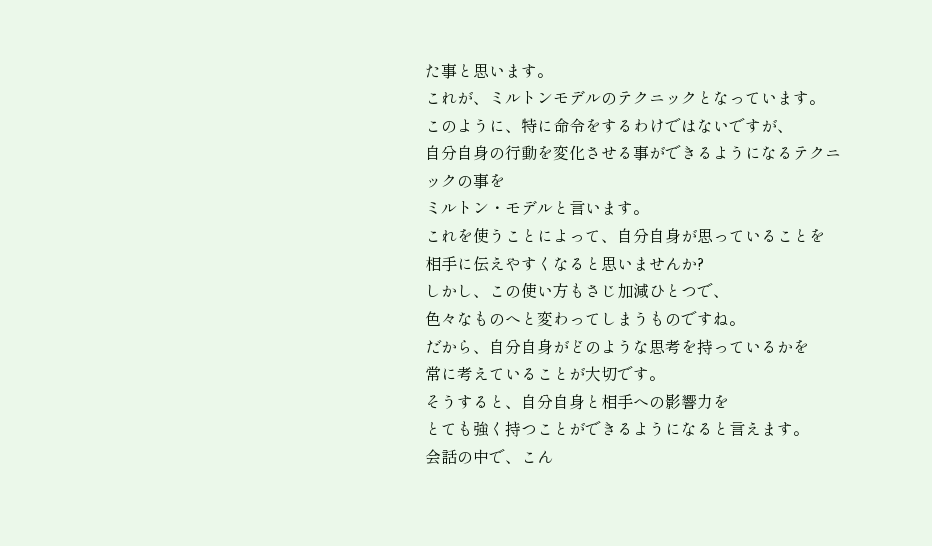た事と思います。
これが、ミルトンモデルのテクニックとなっています。
このように、特に命令をするわけではないですが、
自分自身の行動を変化させる事ができるようになるテクニックの事を
ミルトン・モデルと言います。
これを使うことによって、自分自身が思っていることを
相手に伝えやすくなると思いませんか?
しかし、この使い方もさじ加減ひとつで、
色々なものへと変わってしまうものですね。
だから、自分自身がどのような思考を持っているかを
常に考えていることが大切です。
そうすると、自分自身と相手への影響力を
とても強く持つことができるようになると言えます。
会話の中で、こん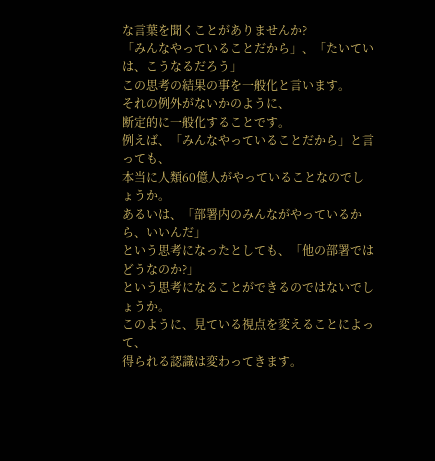な言葉を聞くことがありませんか?
「みんなやっていることだから」、「たいていは、こうなるだろう」
この思考の結果の事を一般化と言います。
それの例外がないかのように、
断定的に一般化することです。
例えば、「みんなやっていることだから」と言っても、
本当に人類60億人がやっていることなのでしょうか。
あるいは、「部署内のみんながやっているから、いいんだ」
という思考になったとしても、「他の部署ではどうなのか?」
という思考になることができるのではないでしょうか。
このように、見ている視点を変えることによって、
得られる認識は変わってきます。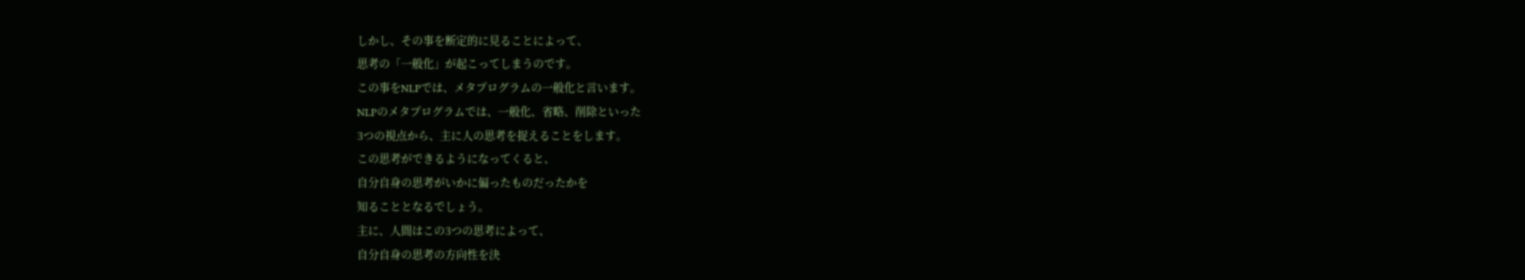しかし、その事を断定的に見ることによって、
思考の「一般化」が起こってしまうのです。
この事をNLPでは、メタプログラムの一般化と言います。
NLPのメタプログラムでは、一般化、省略、削除といった
3つの視点から、主に人の思考を捉えることをします。
この思考ができるようになってくると、
自分自身の思考がいかに偏ったものだったかを
知ることとなるでしょう。
主に、人間はこの3つの思考によって、
自分自身の思考の方向性を決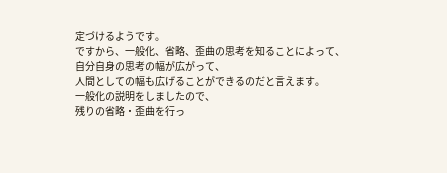定づけるようです。
ですから、一般化、省略、歪曲の思考を知ることによって、
自分自身の思考の幅が広がって、
人間としての幅も広げることができるのだと言えます。
一般化の説明をしましたので、
残りの省略・歪曲を行っ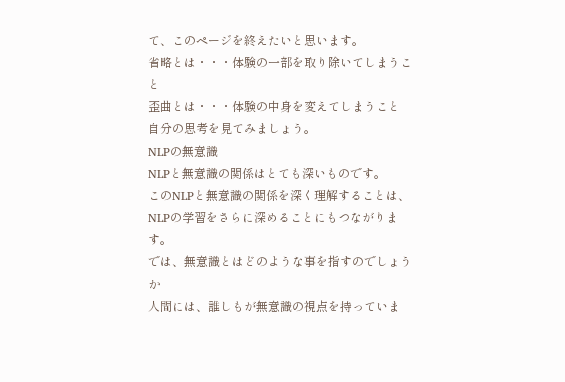て、このページを終えたいと思います。
省略とは・・・体験の一部を取り除いてしまうこと
歪曲とは・・・体験の中身を変えてしまうこと
自分の思考を見てみましょう。
NLPの無意識
NLPと無意識の関係はとても深いものです。
このNLPと無意識の関係を深く理解することは、
NLPの学習をさらに深めることにもつながります。
では、無意識とはどのような事を指すのでしょうか
人間には、誰しもが無意識の視点を持っていま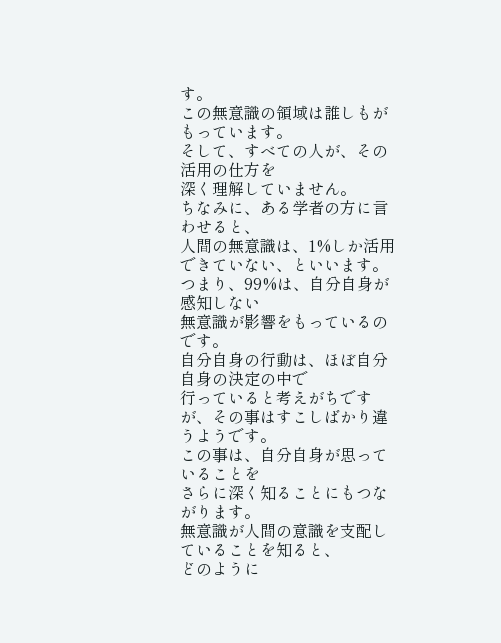す。
この無意識の領域は誰しもがもっています。
そして、すべての人が、その活用の仕方を
深く理解していません。
ちなみに、ある学者の方に言わせると、
人間の無意識は、1%しか活用できていない、といいます。
つまり、99%は、自分自身が感知しない
無意識が影響をもっているのです。
自分自身の行動は、ほぼ自分自身の決定の中で
行っていると考えがちですが、その事はすこしばかり違うようです。
この事は、自分自身が思っていることを
さらに深く知ることにもつながります。
無意識が人間の意識を支配していることを知ると、
どのように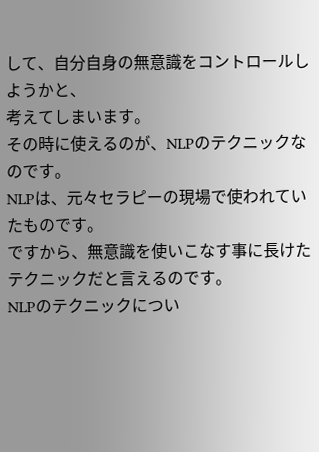して、自分自身の無意識をコントロールしようかと、
考えてしまいます。
その時に使えるのが、NLPのテクニックなのです。
NLPは、元々セラピーの現場で使われていたものです。
ですから、無意識を使いこなす事に長けたテクニックだと言えるのです。
NLPのテクニックについ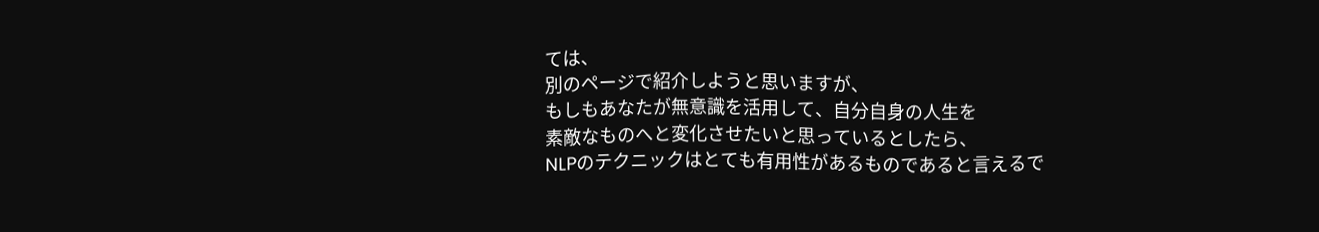ては、
別のページで紹介しようと思いますが、
もしもあなたが無意識を活用して、自分自身の人生を
素敵なものへと変化させたいと思っているとしたら、
NLPのテクニックはとても有用性があるものであると言えるで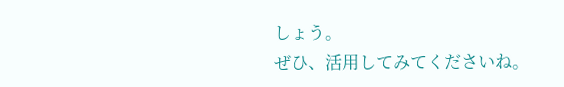しょう。
ぜひ、活用してみてくださいね。